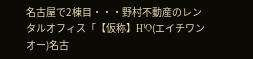名古屋で2棟目・・・野村不動産のレンタルオフィス「【仮称】H¹O(エイチワンオー)名古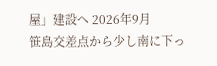屋」建設へ 2026年9月
笹島交差点から少し南に下っ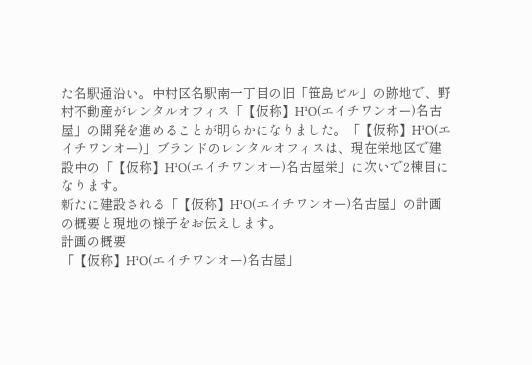た名駅通沿い。中村区名駅南一丁目の旧「笹島ビル」の跡地で、野村不動産がレンタルオフィス「【仮称】H¹O(エイチワンオー)名古屋」の開発を進めることが明らかになりました。「【仮称】H¹O(エイチワンオー)」ブランドのレンタルオフィスは、現在栄地区で建設中の「【仮称】H¹O(エイチワンオー)名古屋栄」に次いで2棟目になります。
新たに建設される「【仮称】H¹O(エイチワンオー)名古屋」の計画の概要と現地の様子をお伝えします。
計画の概要
「【仮称】H¹O(エイチワンオー)名古屋」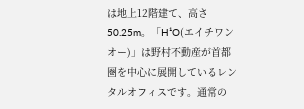は地上12階建て、高さ50.25m。「H¹O(エイチワンオー)」は野村不動産が首都圏を中心に展開しているレンタルオフィスです。通常の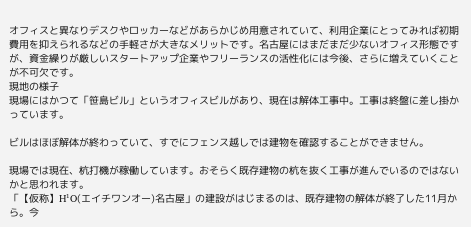オフィスと異なりデスクやロッカーなどがあらかじめ用意されていて、利用企業にとってみれば初期費用を抑えられるなどの手軽さが大きなメリットです。名古屋にはまだまだ少ないオフィス形態ですが、資金繰りが厳しいスタートアップ企業やフリーランスの活性化には今後、さらに増えていくことが不可欠です。
現地の様子
現場にはかつて「笹島ビル」というオフィスビルがあり、現在は解体工事中。工事は終盤に差し掛かっています。

ビルはほぼ解体が終わっていて、すでにフェンス越しでは建物を確認することができません。

現場では現在、杭打機が稼働しています。おそらく既存建物の杭を抜く工事が進んでいるのではないかと思われます。
「【仮称】H¹O(エイチワンオー)名古屋」の建設がはじまるのは、既存建物の解体が終了した11月から。今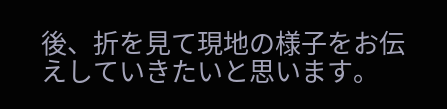後、折を見て現地の様子をお伝えしていきたいと思います。